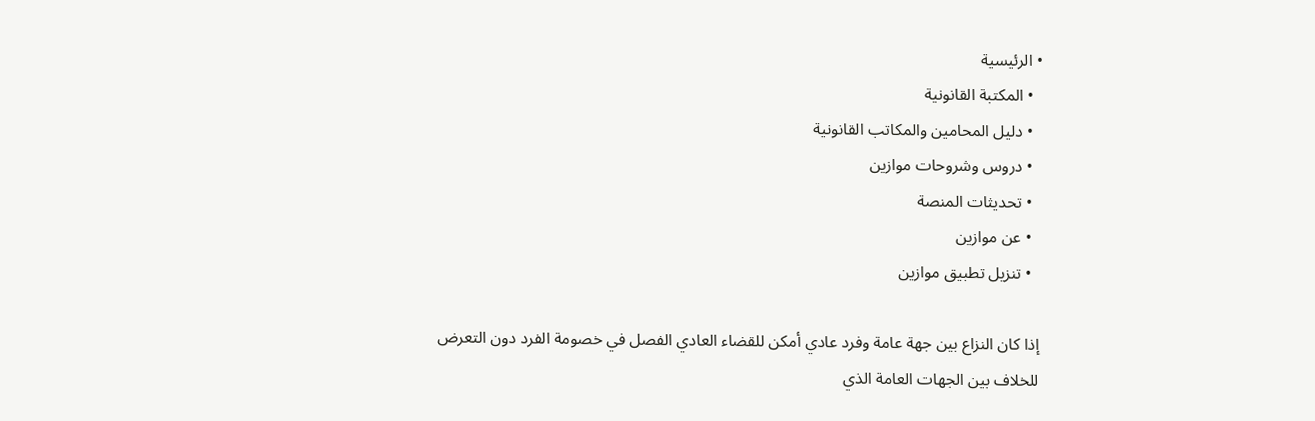• الرئيسية
  • المكتبة القانونية
  • دليل المحامين والمكاتب القانونية
  • دروس وشروحات موازين
  • تحديثات المنصة
  • عن موازين
  • تنزيل تطبيق موازين

إذا كان النزاع بين جهة عامة وفرد عادي أمكن للقضاء العادي الفصل في خصومة الفرد دون التعرض للخلاف بين الجهات العامة الذي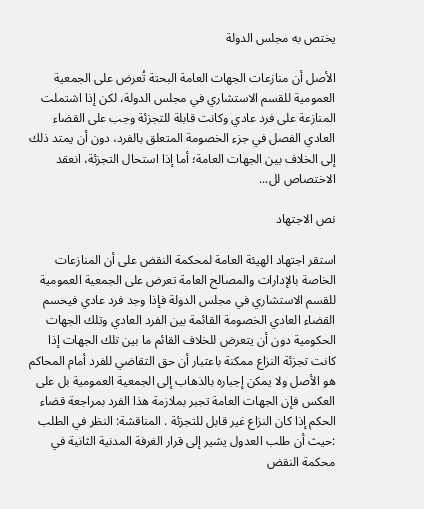يختص به مجلس الدولة

الأصل أن منازعات الجهات العامة البحتة تُعرض على الجمعية العمومية للقسم الاستشاري في مجلس الدولة، لكن إذا اشتملت المنازعة على فرد عادي وكانت قابلة للتجزئة وجب على القضاء العادي الفصل في جزء الخصومة المتعلق بالفرد، دون أن يمتد ذلك إلى الخلاف بين الجهات العامة؛ أما إذا استحال التجزئة، انعقد الاختصاص لل...

نص الاجتهاد

استقر اجتهاد الهيئة العامة لمحكمة النقض على أن المنازعات الخاصة بالإدارات والمصالح العامة تعرض على الجمعية العمومية للقسم الاستشاري في مجلس الدولة فإذا وجد فرد عادي فيحسم القضاء العادي الخصومة القائمة بين الفرد العادي وتلك الجهات الحكومية دون أن يتعرض للخلاف القائم ما بين تلك الجهات إذا كانت تجزئة النزاع ممكنة باعتبار أن حق التقاضي للفرد أمام المحاكم هو الأصل ولا يمكن إجباره بالذهاب إلى الجمعية العمومية بل على العكس فإن الجهات العامة تجبر بملازمة هذا الفرد بمراجعة قضاء الحكم إذا كان النزاع غير قابل للتجزئة . المناقشة: النظر في الطلب :حيث أن طلب العدول يشير إلى قرار الغرفة المدنية الثانية في محكمة النقض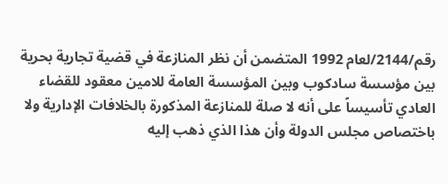رقم/2144/لعام 1992 المتضمن أن نظر المنازعة في قضية تجارية بحرية بين مؤسسة سادكوب وبين المؤسسة العامة للامين معقود للقضاء العادي تأسيساً على أنه لا صلة للمنازعة المذكورة بالخلافات الإدارية ولا باختصاص مجلس الدولة وأن هذا الذي ذهب إليه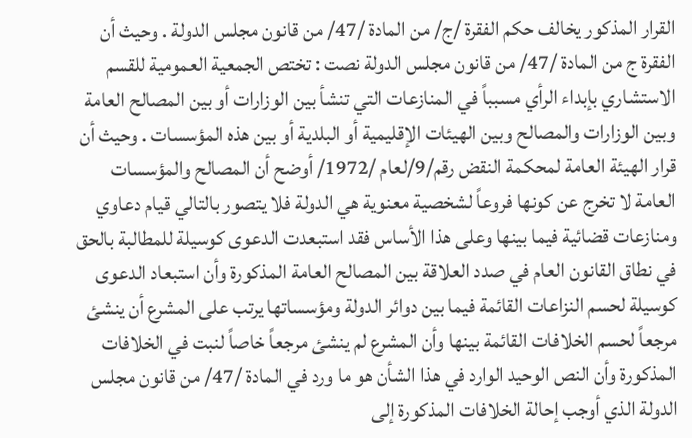القرار المذكور يخالف حكم الفقرة /ج/ من المادة /47/ من قانون مجلس الدولة . وحيث أن الفقرة ج من المادة /47/ من قانون مجلس الدولة نصت : تختص الجمعية العمومية للقسم الاستشاري بإبداء الرأي مسبباً في المنازعات التي تنشأ بين الوزارات أو بين المصالح العامة وبين الوزارات والمصالح وبين الهيئات الإقليمية أو البلدية أو بين هذه المؤسسات . وحيث أن قرار الهيئة العامة لمحكمة النقض رقم/9/لعام /1972/ أوضح أن المصالح والمؤسسات العامة لا تخرج عن كونها فروعاً لشخصية معنوية هي الدولة فلا يتصور بالتالي قيام دعاوي ومنازعات قضائية فيما بينها وعلى هذا الأساس فقد استبعدت الدعوى كوسيلة للمطالبة بالحق في نطاق القانون العام في صدد العلاقة بين المصالح العامة المذكورة وأن استبعاد الدعوى كوسيلة لحسم النزاعات القائمة فيما بين دوائر الدولة ومؤسساتها يرتب على المشرع أن ينشئ مرجعاً لحسم الخلافات القائمة بينها وأن المشرع لم ينشئ مرجعاً خاصاً لنبت في الخلافات المذكورة وأن النص الوحيد الوارد في هذا الشأن هو ما ورد في المادة /47/ من قانون مجلس الدولة الذي أوجب إحالة الخلافات المذكورة إلى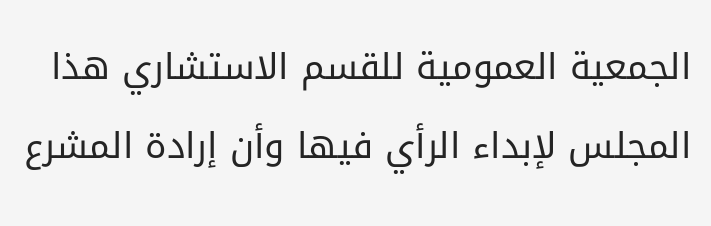الجمعية العمومية للقسم الاستشاري هذا المجلس لإبداء الرأي فيها وأن إرادة المشرع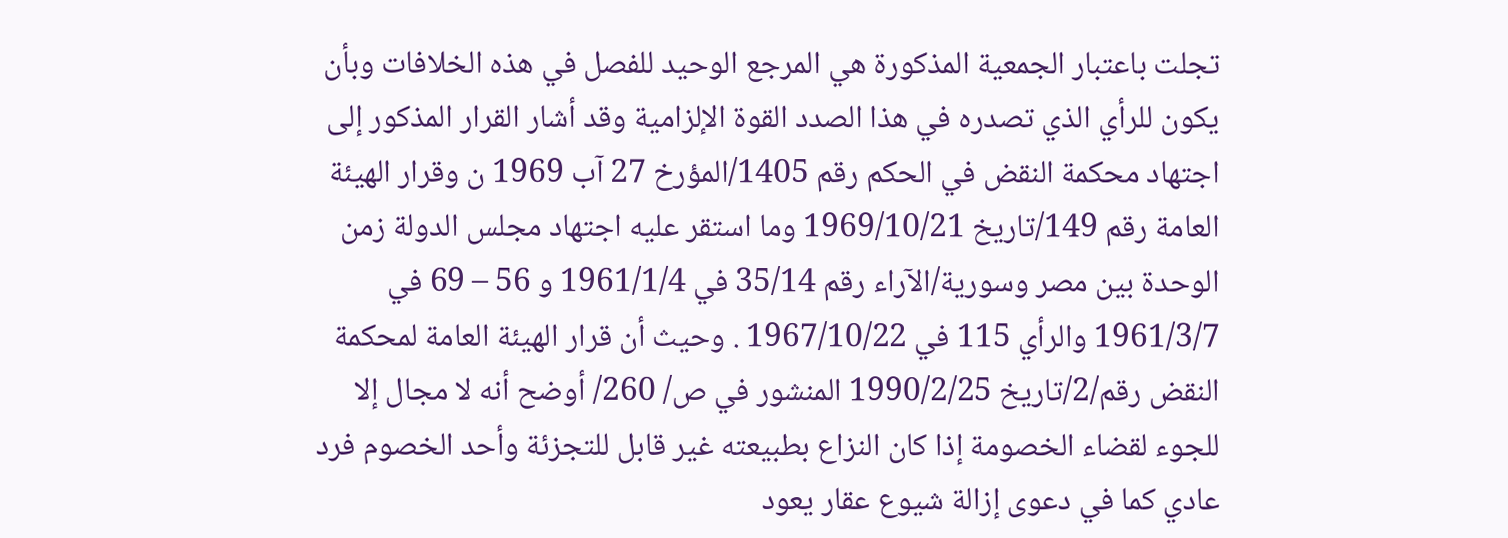تجلت باعتبار الجمعية المذكورة هي المرجع الوحيد للفصل في هذه الخلافات وبأن يكون للرأي الذي تصدره في هذا الصدد القوة الإلزامية وقد أشار القرار المذكور إلى اجتهاد محكمة النقض في الحكم رقم 1405/المؤرخ 27 آب 1969 ن وقرار الهيئة العامة رقم 149/تاريخ 1969/10/21 وما استقر عليه اجتهاد مجلس الدولة زمن الوحدة بين مصر وسورية/الآراء رقم 35/14 في 1961/1/4 و 56 – 69 في 1961/3/7 والرأي 115 في 1967/10/22 . وحيث أن قرار الهيئة العامة لمحكمة النقض رقم/2/تاريخ 1990/2/25 المنشور في ص/ 260/ أوضح أنه لا مجال إلا للجوء لقضاء الخصومة إذا كان النزاع بطبيعته غير قابل للتجزئة وأحد الخصوم فرد عادي كما في دعوى إزالة شيوع عقار يعود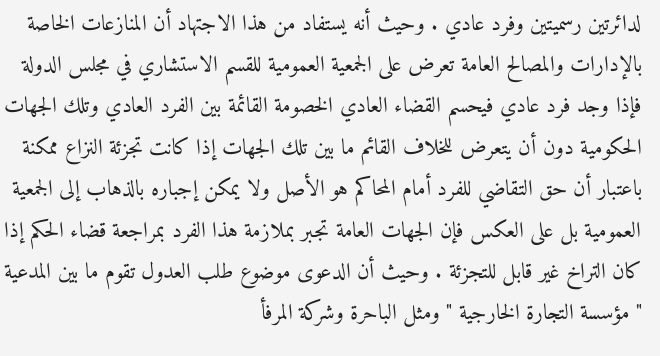لدائرتين رسميتين وفرد عادي . وحيث أنه يستفاد من هذا الاجتهاد أن المنازعات الخاصة بالإدارات والمصالح العامة تعرض على الجمعية العمومية للقسم الاستشاري في مجلس الدولة فإذا وجد فرد عادي فيحسم القضاء العادي الخصومة القائمة بين الفرد العادي وتلك الجهات الحكومية دون أن يتعرض للخلاف القائم ما بين تلك الجهات إذا كانت تجزئة النزاع ممكنة باعتبار أن حق التقاضي للفرد أمام المحاكم هو الأصل ولا يمكن إجباره بالذهاب إلى الجمعية العمومية بل على العكس فإن الجهات العامة تجبر بملازمة هذا الفرد بمراجعة قضاء الحكم إذا كان التراخ غير قابل للتجزئة . وحيث أن الدعوى موضوع طلب العدول تقوم ما بين المدعية " مؤسسة التجارة الخارجية " ومثل الباحرة وشركة المرفأ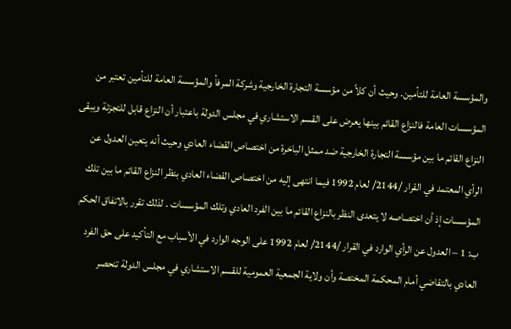والمؤسسة العامة للتأمين. وحيث أن كلاً من مؤسسة التجارة الخارجية وشركة المرفأ والمؤسسة العامة للتأمين تعتبر من المؤسسات العامة فالنزاع القائم بينها يعرض على القسم الاستشاري في مجلس الدولة باعتبار أن النزاع قابل للتجزئة ويبقى النزاع القائم ما بين مؤسسة التجارة الخارجية ضد ممثل الباخرة من اختصاص القضاء العادي وحيث أنه يتعين العدول عن الرأي المعتمد في القرار /2144/ لعام 1992 فيما انتهى إليه من اختصاص القضاء العادي بنظر النزاع القائم ما بين تلك المؤسسات إذ أن اختصاصه لا يتعدى النظر بالنزاع القائم ما بين الفرد العادي وتلك المؤسسات . لذلك تقرر بالاتفاق الحكم ب: 1 – العدول عن الرأي الوارد في القرار /2144/ لعام 1992 على الوجه الوارد في الأسباب مع التأكيد على حق الفرد العادي بالتقاضي أمام المحكمة المختصة وأن ولاية الجمعية العمومية للقسم الاستشاري في مجلس الدولة تنحصر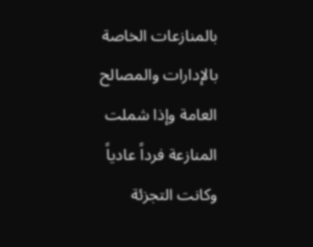بالمنازعات الخاصة بالإدارات والمصالح العامة وإذا شملت المنازعة فرداً عادياً وكانت التجزئة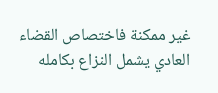غير ممكنة فاختصاص القضاء العادي يشمل النزاع بكامله